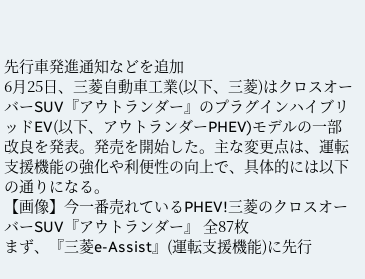先行車発進通知などを追加
6月25日、三菱自動車工業(以下、三菱)はクロスオーバーSUV『アウトランダー』のプラグインハイブリッドEV(以下、アウトランダーPHEV)モデルの一部改良を発表。発売を開始した。主な変更点は、運転支援機能の強化や利便性の向上で、具体的には以下の通りになる。
【画像】今一番売れているPHEV!三菱のクロスオーバーSUV『アウトランダー』 全87枚
まず、『三菱e-Assist』(運転支援機能)に先行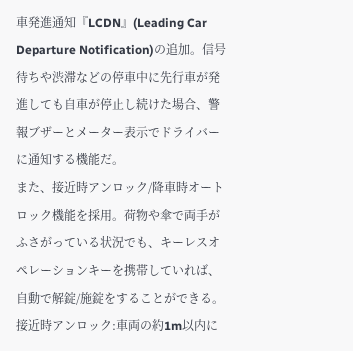車発進通知『LCDN』(Leading Car Departure Notification)の追加。信号待ちや渋滞などの停車中に先行車が発進しても自車が停止し続けた場合、警報ブザーとメーター表示でドライバーに通知する機能だ。
また、接近時アンロック/降車時オートロック機能を採用。荷物や傘で両手がふさがっている状況でも、キーレスオペレーションキーを携帯していれば、自動で解錠/施錠をすることができる。
接近時アンロック:車両の約1m以内に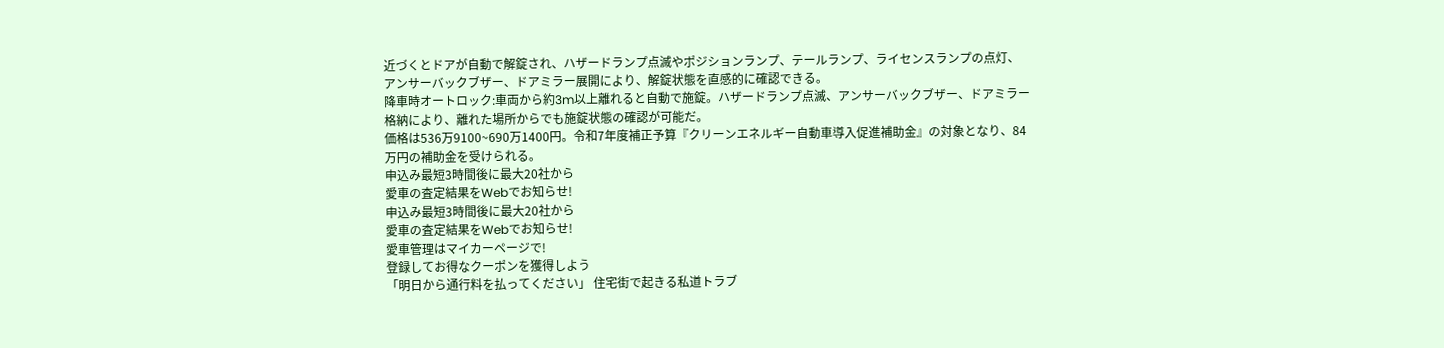近づくとドアが自動で解錠され、ハザードランプ点滅やポジションランプ、テールランプ、ライセンスランプの点灯、アンサーバックブザー、ドアミラー展開により、解錠状態を直感的に確認できる。
降車時オートロック:車両から約3m以上離れると自動で施錠。ハザードランプ点滅、アンサーバックブザー、ドアミラー格納により、離れた場所からでも施錠状態の確認が可能だ。
価格は536万9100~690万1400円。令和7年度補正予算『クリーンエネルギー自動車導入促進補助金』の対象となり、84万円の補助金を受けられる。
申込み最短3時間後に最大20社から
愛車の査定結果をWebでお知らせ!
申込み最短3時間後に最大20社から
愛車の査定結果をWebでお知らせ!
愛車管理はマイカーページで!
登録してお得なクーポンを獲得しよう
「明日から通行料を払ってください」 住宅街で起きる私道トラブ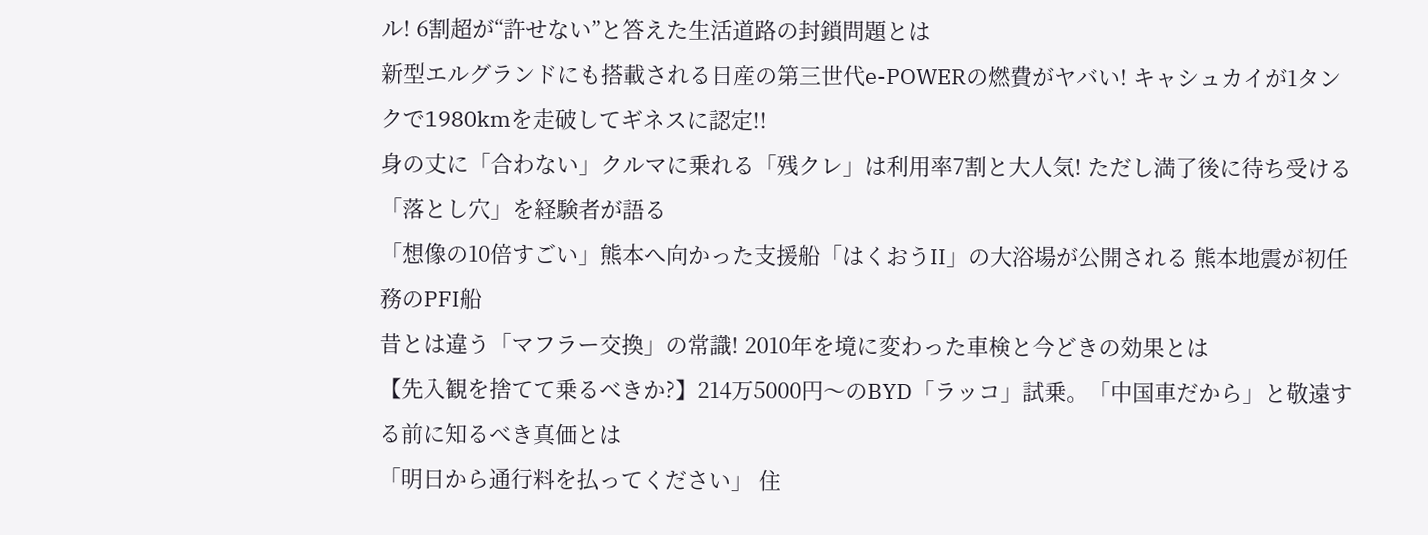ル! 6割超が“許せない”と答えた生活道路の封鎖問題とは
新型エルグランドにも搭載される日産の第三世代e-POWERの燃費がヤバい! キャシュカイが1タンクで1980kmを走破してギネスに認定!!
身の丈に「合わない」クルマに乗れる「残クレ」は利用率7割と大人気! ただし満了後に待ち受ける「落とし穴」を経験者が語る
「想像の10倍すごい」熊本へ向かった支援船「はくおうII」の大浴場が公開される 熊本地震が初任務のPFI船
昔とは違う「マフラー交換」の常識! 2010年を境に変わった車検と今どきの効果とは
【先入観を捨てて乗るべきか?】214万5000円〜のBYD「ラッコ」試乗。「中国車だから」と敬遠する前に知るべき真価とは
「明日から通行料を払ってください」 住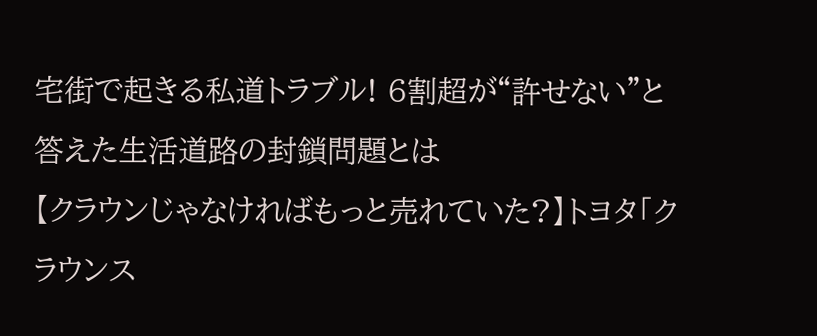宅街で起きる私道トラブル! 6割超が“許せない”と答えた生活道路の封鎖問題とは
【クラウンじゃなければもっと売れていた?】トヨタ「クラウンス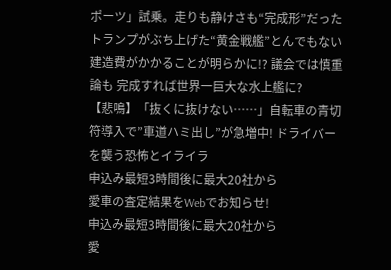ポーツ」試乗。走りも静けさも“完成形”だった
トランプがぶち上げた“黄金戦艦”とんでもない建造費がかかることが明らかに!? 議会では慎重論も 完成すれば世界一巨大な水上艦に?
【悲鳴】「抜くに抜けない……」自転車の青切符導入で”車道ハミ出し”が急増中! ドライバーを襲う恐怖とイライラ
申込み最短3時間後に最大20社から
愛車の査定結果をWebでお知らせ!
申込み最短3時間後に最大20社から
愛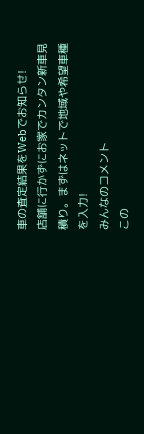車の査定結果をWebでお知らせ!
店舗に行かずにお家でカンタン新車見積り。まずはネットで地域や希望車種を入力!
みんなのコメント
この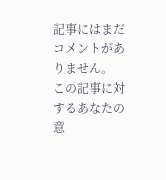記事にはまだコメントがありません。
この記事に対するあなたの意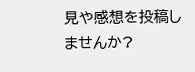見や感想を投稿しませんか?